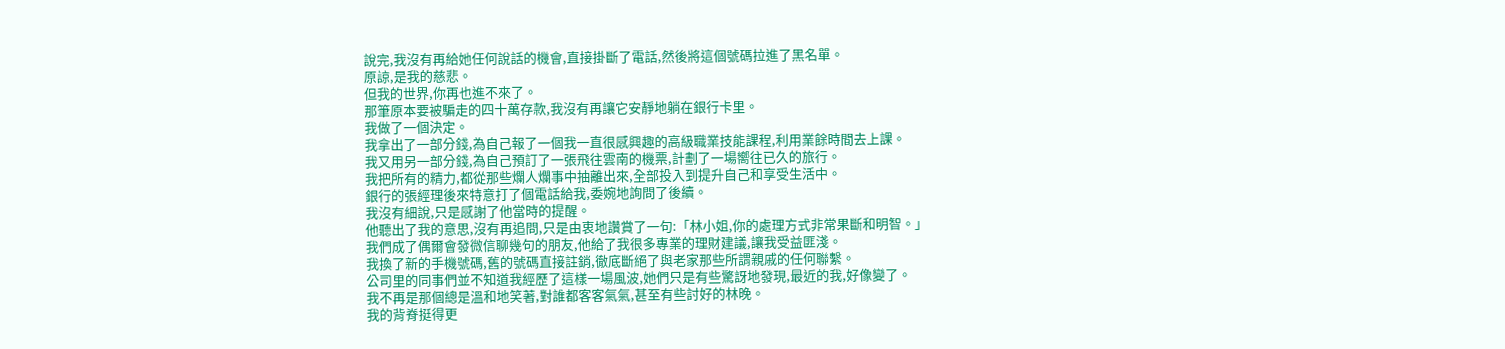說完,我沒有再給她任何說話的機會,直接掛斷了電話,然後將這個號碼拉進了黑名單。
原諒,是我的慈悲。
但我的世界,你再也進不來了。
那筆原本要被騙走的四十萬存款,我沒有再讓它安靜地躺在銀行卡里。
我做了一個決定。
我拿出了一部分錢,為自己報了一個我一直很感興趣的高級職業技能課程,利用業餘時間去上課。
我又用另一部分錢,為自己預訂了一張飛往雲南的機票,計劃了一場嚮往已久的旅行。
我把所有的精力,都從那些爛人爛事中抽離出來,全部投入到提升自己和享受生活中。
銀行的張經理後來特意打了個電話給我,委婉地詢問了後續。
我沒有細說,只是感謝了他當時的提醒。
他聽出了我的意思,沒有再追問,只是由衷地讚賞了一句:「林小姐,你的處理方式非常果斷和明智。」
我們成了偶爾會發微信聊幾句的朋友,他給了我很多專業的理財建議,讓我受益匪淺。
我換了新的手機號碼,舊的號碼直接註銷,徹底斷絕了與老家那些所謂親戚的任何聯繫。
公司里的同事們並不知道我經歷了這樣一場風波,她們只是有些驚訝地發現,最近的我,好像變了。
我不再是那個總是溫和地笑著,對誰都客客氣氣,甚至有些討好的林晚。
我的背脊挺得更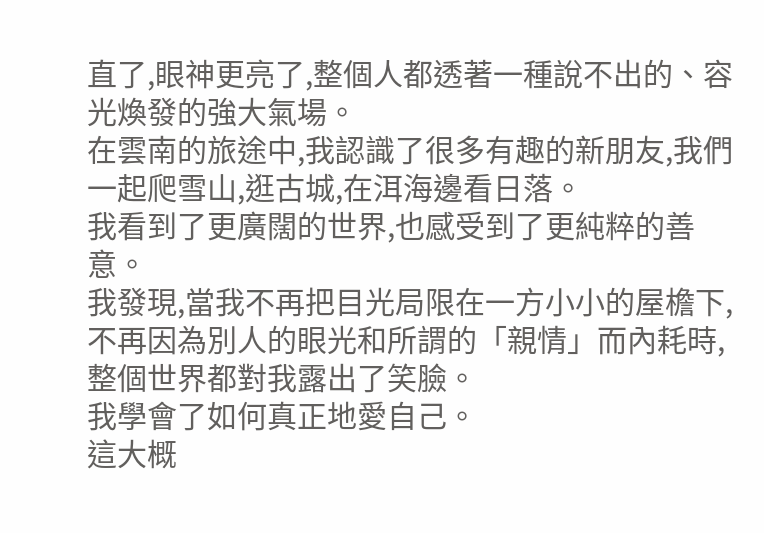直了,眼神更亮了,整個人都透著一種說不出的、容光煥發的強大氣場。
在雲南的旅途中,我認識了很多有趣的新朋友,我們一起爬雪山,逛古城,在洱海邊看日落。
我看到了更廣闊的世界,也感受到了更純粹的善意。
我發現,當我不再把目光局限在一方小小的屋檐下,不再因為別人的眼光和所謂的「親情」而內耗時,整個世界都對我露出了笑臉。
我學會了如何真正地愛自己。
這大概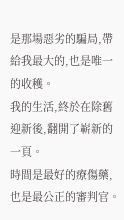是那場惡劣的騙局,帶給我最大的,也是唯一的收穫。
我的生活,終於在除舊迎新後,翻開了嶄新的一頁。
時間是最好的療傷藥,也是最公正的審判官。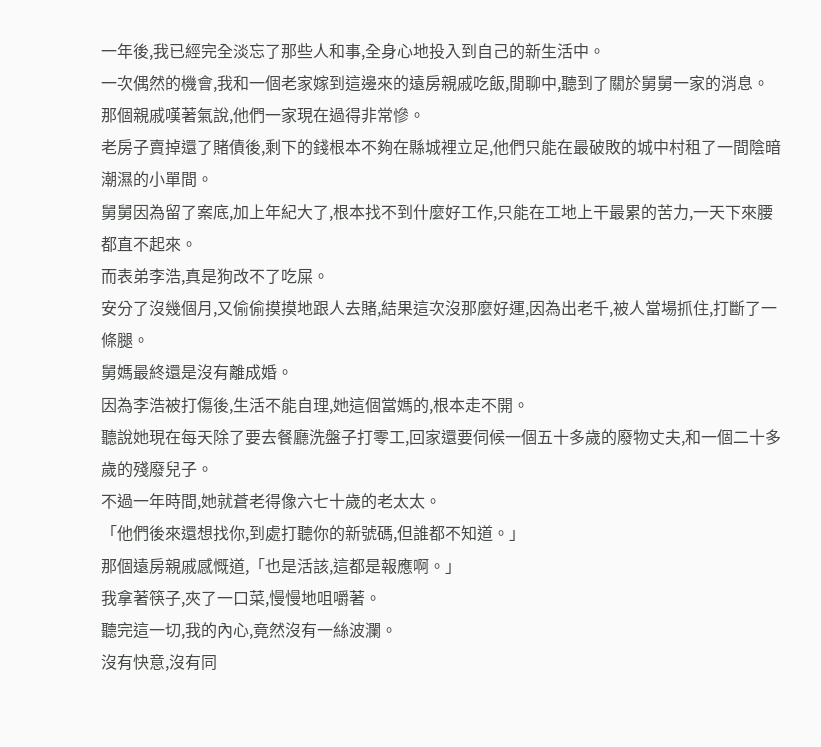一年後,我已經完全淡忘了那些人和事,全身心地投入到自己的新生活中。
一次偶然的機會,我和一個老家嫁到這邊來的遠房親戚吃飯,閒聊中,聽到了關於舅舅一家的消息。
那個親戚嘆著氣說,他們一家現在過得非常慘。
老房子賣掉還了賭債後,剩下的錢根本不夠在縣城裡立足,他們只能在最破敗的城中村租了一間陰暗潮濕的小單間。
舅舅因為留了案底,加上年紀大了,根本找不到什麼好工作,只能在工地上干最累的苦力,一天下來腰都直不起來。
而表弟李浩,真是狗改不了吃屎。
安分了沒幾個月,又偷偷摸摸地跟人去賭,結果這次沒那麼好運,因為出老千,被人當場抓住,打斷了一條腿。
舅媽最終還是沒有離成婚。
因為李浩被打傷後,生活不能自理,她這個當媽的,根本走不開。
聽說她現在每天除了要去餐廳洗盤子打零工,回家還要伺候一個五十多歲的廢物丈夫,和一個二十多歲的殘廢兒子。
不過一年時間,她就蒼老得像六七十歲的老太太。
「他們後來還想找你,到處打聽你的新號碼,但誰都不知道。」
那個遠房親戚感慨道,「也是活該,這都是報應啊。」
我拿著筷子,夾了一口菜,慢慢地咀嚼著。
聽完這一切,我的內心,竟然沒有一絲波瀾。
沒有快意,沒有同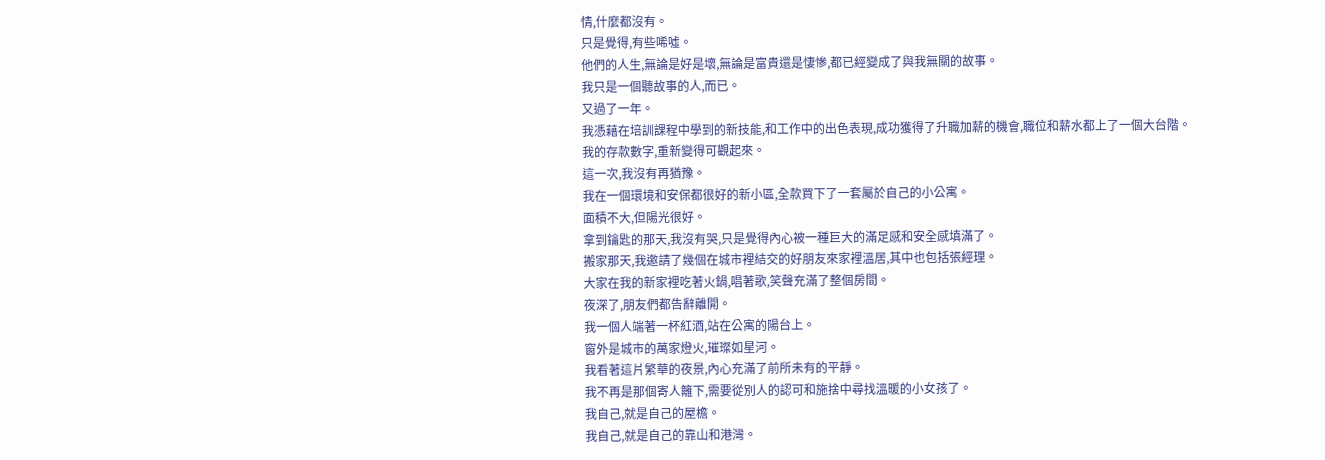情,什麼都沒有。
只是覺得,有些唏噓。
他們的人生,無論是好是壞,無論是富貴還是悽慘,都已經變成了與我無關的故事。
我只是一個聽故事的人,而已。
又過了一年。
我憑藉在培訓課程中學到的新技能,和工作中的出色表現,成功獲得了升職加薪的機會,職位和薪水都上了一個大台階。
我的存款數字,重新變得可觀起來。
這一次,我沒有再猶豫。
我在一個環境和安保都很好的新小區,全款買下了一套屬於自己的小公寓。
面積不大,但陽光很好。
拿到鑰匙的那天,我沒有哭,只是覺得內心被一種巨大的滿足感和安全感填滿了。
搬家那天,我邀請了幾個在城市裡結交的好朋友來家裡溫居,其中也包括張經理。
大家在我的新家裡吃著火鍋,唱著歌,笑聲充滿了整個房間。
夜深了,朋友們都告辭離開。
我一個人端著一杯紅酒,站在公寓的陽台上。
窗外是城市的萬家燈火,璀璨如星河。
我看著這片繁華的夜景,內心充滿了前所未有的平靜。
我不再是那個寄人籬下,需要從別人的認可和施捨中尋找溫暖的小女孩了。
我自己,就是自己的屋檐。
我自己,就是自己的靠山和港灣。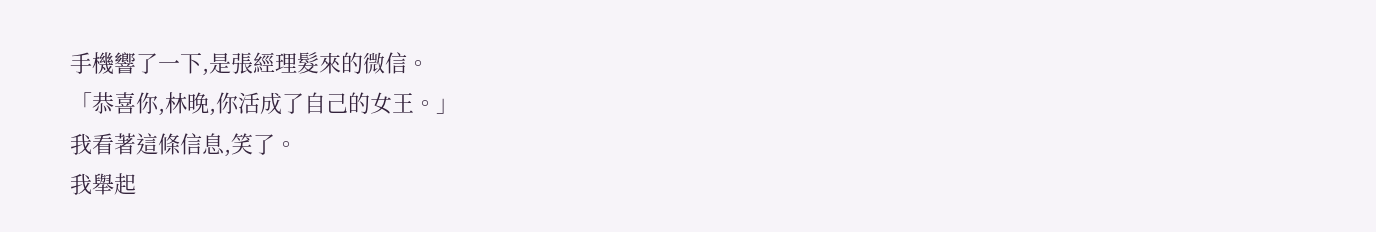手機響了一下,是張經理髮來的微信。
「恭喜你,林晚,你活成了自己的女王。」
我看著這條信息,笑了。
我舉起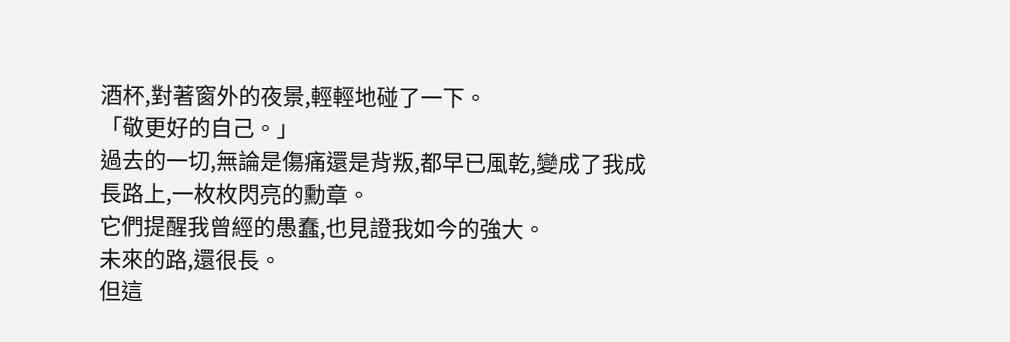酒杯,對著窗外的夜景,輕輕地碰了一下。
「敬更好的自己。」
過去的一切,無論是傷痛還是背叛,都早已風乾,變成了我成長路上,一枚枚閃亮的勳章。
它們提醒我曾經的愚蠢,也見證我如今的強大。
未來的路,還很長。
但這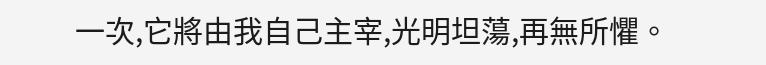一次,它將由我自己主宰,光明坦蕩,再無所懼。